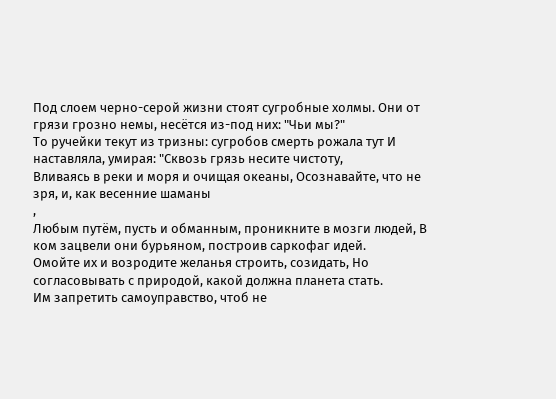Под слоем черно-серой жизни стоят сугробные холмы. Они от грязи грозно немы, несётся из-под них: "Чьи мы?"
То ручейки текут из тризны: сугробов смерть рожала тут И наставляла, умирая: "Сквозь грязь несите чистоту,
Вливаясь в реки и моря и очищая океаны, Осознавайте, что не зря, и, как весенние шаманы
,
Любым путём, пусть и обманным, проникните в мозги людей, В ком зацвели они бурьяном, построив саркофаг идей.
Омойте их и возродите желанья строить, созидать, Но согласовывать с природой, какой должна планета стать.
Им запретить самоуправство, чтоб не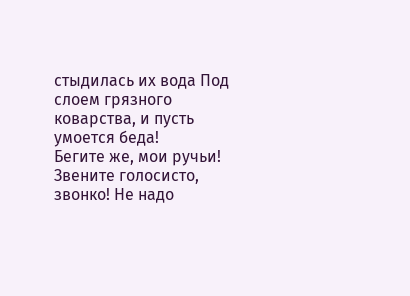стыдилась их вода Под слоем грязного коварства, и пусть умоется беда!
Бегите же, мои ручьи! Звените голосисто, звонко! Не надо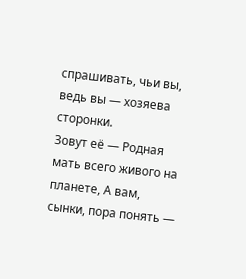спрашивать, чьи вы, ведь вы — хозяева сторонки.
Зовут её — Родная мать всего живого на планете, А вам, сынки, пора понять —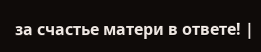за счастье матери в ответе! |